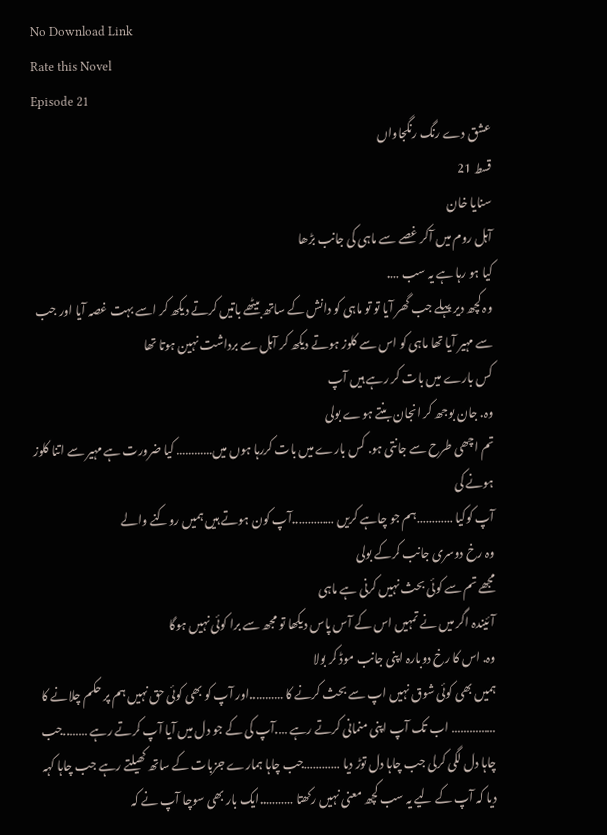No Download Link
Rate this Novel
Episode 21
عشق دے رنگ رنگجاواں
قسط 21
سنایا خان
آہل روم میں آکر غصے سے ماہی کی جانب بڑھا
کیا ہو رہا ہے یہ سب ….
وہ کچھ دیر پہلے جب گھر آیا تو تو ماہی کو دانش کے ساتھ بیٹھے باتیں کرتے دیکھ کر اسے بہت غصہ آیا اور جب سے مہیر آیا تھا ماہی کو اس سے کلوز ہوتے دیکھ کر آہل سے برداشت نہین ہوتا تھا
کس بارے میں بات کر رہے ہیں آپ
وہ. جان بوجھ کر انجان بنتے ہوے بولی
تم اچھی طرح سے جانتی ہو. کس بارے میں بات کررہا ہوں میں………… کیا ضرورت ہے مہیر سے اتنا کلوز ہونے کی
آپ کوکیا …………ہم جو چاہے کریں …………..آپ کون ہوتے ہیں ہمیں روکنے والے
وہ رخ دوسری جانب کرکے بولی
مجھے تم سے کوئی بحث نہیں کرنی ہے ماہی
آئیندہ اگر میں نے تمہیں اس کے آس پاس دیکھا تو مجھ سے برا کوئی نہیں ہوگا
وہ. اس کا رخ دوبارہ اپنی جانب موڈ کر بولا
ہمیں بھی کوئی شوق نہیں اپ سے بحث کرنے کا ………..اور آپ کو بھی کوئی حق نہیں ہم پر حکم چلانے کا …………… اب تک آپ اپنی منمانی کرتے رہے ….آپ کی کے جو دل میں آیا آپ کرتے رہے ……..جب چاہا دل لگی کرلی جب چاہا دل توڑ دیا …………جب چاہا ہمارے جزبات کے ساتھ کھیلتے رہے جب چاہا کہہ دیا کہ آپ کے لیے یہ سب کچھ معنی نہیں رکھتا ………..ایک بار بھی سوچا آپ نے کہ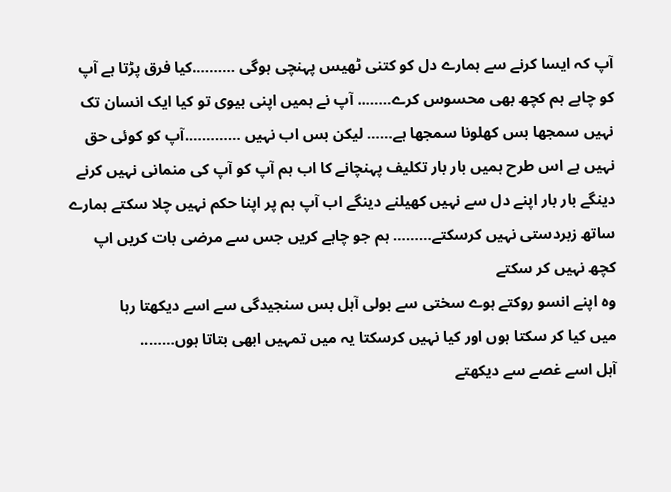آپ کہ ایسا کرنے سے ہمارے دل کو کتنی ٹھیس پہنچی ہوگی ……….کیا فرق پڑتا ہے آپ کو چاہے ہم کچھ بھی محسوس کرے…….. آپ نے ہمیں اپنی بیوی تو کیا ایک انسان تک نہیں سمجھا بس کھلونا سمجھا ہے…… لیکن بس اب نہیں ………….آپ کو کوئی حق نہیں ہے اس طرح ہمیں بار بار تکلیف پہنچانے کا اب ہم آپ کو آپ کی منمانی نہیں کرنے دینگے بار بار اپنے دل سے نہیں کھیلنے دینگے اب آپ ہم پر اپنا حکم نہیں چلا سکتے ہمارے ساتھ زبردستی نہیں کرسکتے……… ہم جو چاہے کریں جس سے مرضی بات کریں اپ کچھ نہیں کر سکتے
وہ اپنے انسو روکتے ہوے سختی سے بولی آہل بس سنجیدگی سے اسے دیکھتا رہا
میں کیا کر سکتا ہوں اور کیا نہیں کرسکتا یہ میں تمہیں ابھی بتاتا ہوں……..
آہل اسے غصے سے دیکھتے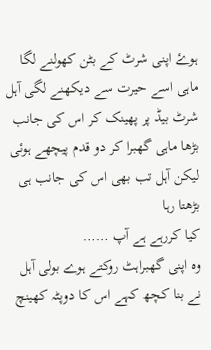ہوۓ اپنی شرٹ کے بٹن کھولنے لگا ماہی اسے حیرت سے دیکھنے لگی آہل شرٹ بیڈ پر پھینک کر اس کی جانب بڑھا ماہی گھبرا کر دو قدم پیچھے ہوئی لیکن آہل تب بھی اس کی جانب ہی بڑھتا رہا
کیا کررہے ہے آپ ……
وہ اپنی گھبراہٹ روکتے ہوے بولی آہل نے بنا کچھ کہے اس کا دوپٹہ کھینچ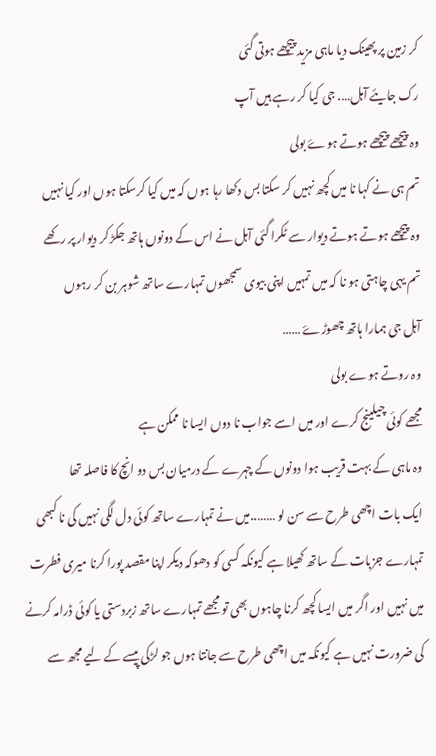کر زمین پر پھینک دیا ماہی مزید پیچھے ہوتی گئی
رک جایئے آہل…. جی کیا کر رہے ہیں آپ
وہ پیچھے پیچھے ہوتے ہوۓ بولی
تم ہی نے کہا نا میں کچھ نہیں کر سکتا بس دکھا رہا ہوں کہ میں کیا کرسکتا ہوں اور کیا نہیں
وہ پیچھے ہوتے ہوتے دیوار سے ٹکرا گئی آہل نے اس کے دونوں ہاتھ جکڑ کر دیوار پر رکھے
تم یہی چاہتی ہو نا کہ میں تمہیں اپنی بیوی سمجھوں تمہارے ساتھ شوہر بن کر رہوں
آہل جی ہمارا ہاتھ چھوڑۓ ……
وہ روتے ہوے بولی
مجھے کوئی چیلینج کرے اور میں اسے جواب نا دوں ایسا نا ممکن ہے
وہ ماہی کے بہت قریب ہوا دونوں کے چہرے کے درمیان بس دو انچ کا فاصلہ تھا
ایک بات اچھی طرح سے سن لو ……..میں نے تمہارے ساتھ کوئی دل لگی نہیں کی نا کبھی تمہارے جزبات کے ساتھ کھیلا ہے کیونکہ کسی کو دھوکہ دیکر اپنا مقصد پورا کرنا میری فطرت میں نہیں اور اگر میں ایسا کچھ کرنا چاہوں بھی تو مجھے تمہارے ساتھ زبردستی یا کوئی ڈرامہ کرنے کی ضرورت نہیں ہے کیونکہ میں اچھی طرح سے جانتا ہوں جو لڑکی پیسے کے لیے مجھ سے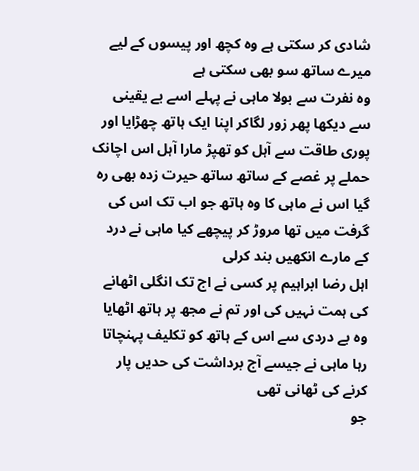شادی کر سکتی ہے وہ کچھ اور پیسوں کے لیے میرے ساتھ سو بھی سکتی ہے
وہ نفرت سے بولا ماہی نے پہلے اسے بے یقینی سے دیکھا پھر زور لگاکر اپنا ایک ہاتھ چھڑایا اور پوری طاقت سے آہل کو تھپڑ مارا آہل اس اچانک حملے پر غصے کے ساتھ ساتھ حیرت زدہ بھی رہ گیا اس نے ماہی کا وہ ہاتھ جو اب تک اس کی گرفت میں تھا مروڑ کر پیچھے کیا ماہی نے درد کے مارے انکھیں بند کرلی
اہل رضا ابراہیم پر کسی نے اج تک انگلی اٹھانے کی ہمت نہیں کی اور تم نے مجھ پر ہاتھ اٹھایا
وہ بے دردی سے اس کے ہاتھ کو تکلیف پہنچاتا رہا ماہی نے جیسے آج برداشت کی حدیں پار کرنے کی ٹھانی تھی
جو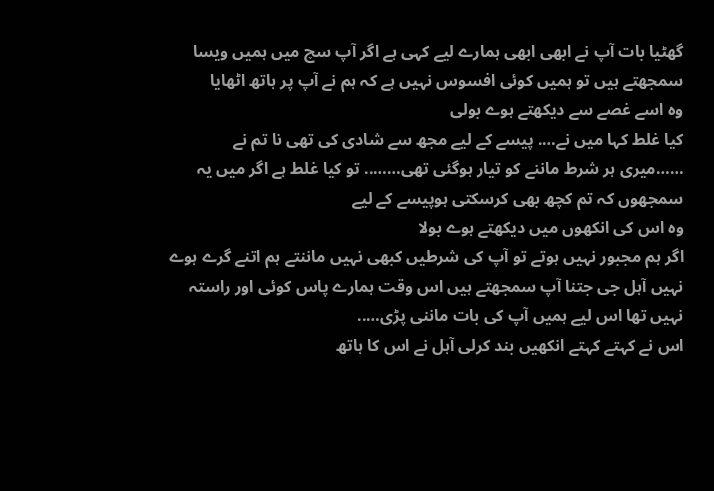گھٹیا بات آپ نے ابھی ابھی ہمارے لیے کہی ہے اگر آپ سچ میں ہمیں ویسا سمجھتے ہیں تو ہمیں کوئی افسوس نہیں ہے کہ ہم نے آپ پر ہاتھ اٹھایا
وہ اسے غصے سے دیکھتے ہوے بولی
کیا غلط کہا میں نے…. پیسے کے لیے مجھ سے شادی کی تھی نا تم نے ……میری ہر شرط ماننے کو تیار ہوگئی تھی…….. تو کیا غلط ہے اگر میں یہ سمجھوں کہ تم کچھ بھی کرسکتی ہوپیسے کے لیے
وہ اس کی انکھوں میں دیکھتے ہوے بولا
اگر ہم مجبور نہیں ہوتے تو آپ کی شرطیں کبھی نہیں ماننتے ہم اتنے گرے ہوے نہیں آہل جی جتنا آپ سمجھتے ہیں اس وقت ہمارے پاس کوئی اور راستہ نہیں تھا اس لیے ہمیں آپ کی بات ماننی پڑی…..
اس نے کہتے کہتے انکھیں بند کرلی آہل نے اس کا ہاتھ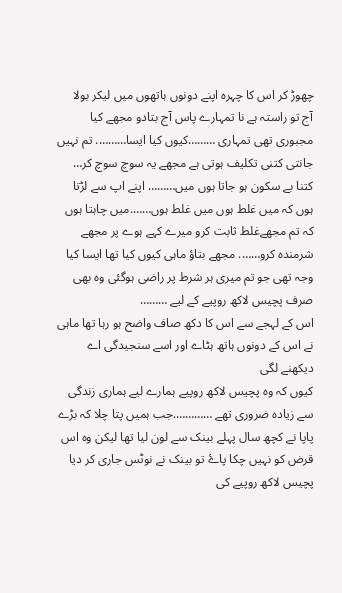چھوڑ کر اس کا چہرہ اپنے دونوں ہاتھوں میں لیکر بولا
آج تو راستہ ہے نا تمہارے پاس آج بتادو مجھے کیا مجبوری تھی تمہاری ………کیوں کیا ایسا………. تم نہیں جانتی کتنی تکلیف ہوتی ہے مجھے یہ سوچ سوچ کر… کتنا بے سکون ہو جاتا ہوں میں……… اپنے اپ سے لڑتا ہوں کہ میں غلط ہوں میں غلط ہوں…….میں چاہتا ہوں کہ تم مجھےغلط ثابت کرو میرے کہے ہوے پر مجھے شرمندہ کرو……. مجھے بتاؤ ماہی کیوں کیا تھا ایسا کیا وجہ تھی جو تم میری ہر شرط پر راضی ہوگئی وہ بھی صرف پچیس لاکھ روپیے کے لیے ………
اس کے لہجے سے اس کا دکھ صاف واضح ہو رہا تھا ماہی نے اس کے دونوں ہاتھ ہٹاے اور اسے سنجیدگی اے دیکھنے لگی
کیوں کہ وہ پچیس لاکھ روپیے ہمارے لیے ہماری زندگی سے زیادہ ضروری تھے ………….جب ہمیں پتا چلا کہ بڑے پاپا نے کچھ سال پہلے بینک سے لون لیا تھا لیکن وہ اس قرض کو نہیں چکا پاۓ تو بینک نے نوٹس جاری کر دیا پچیس لاکھ روپیے کی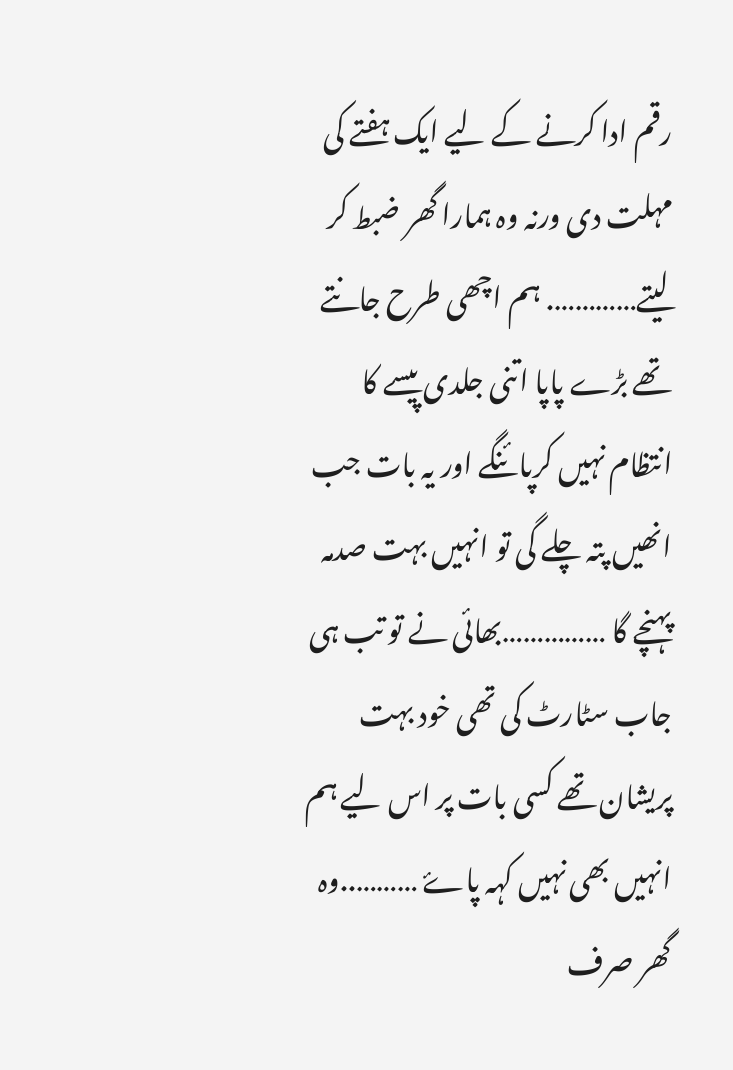رقم ادا کرنے کے لیے ایک ہفتے کی مہلت دی ورنہ وہ ہمارا گھر ضبط کر لیتے…………. ہم اچھی طرح جانتے تھے بڑے پاپا اتنی جلدی پیسے کا انتظام نہیں کرپائنگے اور یہ بات جب انھیں پتہ چلے گی تو انہیں بہت صدمہ پہنچے گا ……………بھائی نے تو تب ہی جاب سٹارٹ کی تھی خود بہت پریشان تھے کسی بات پر اس لیے ہم انہیں بھی نہیں کہہ پاۓ ………..وہ گھر صرف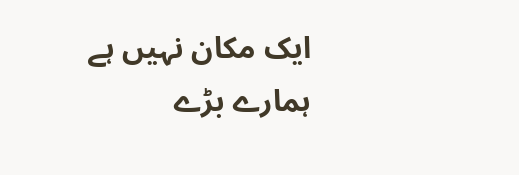ایک مکان نہیں ہے ہمارے بڑے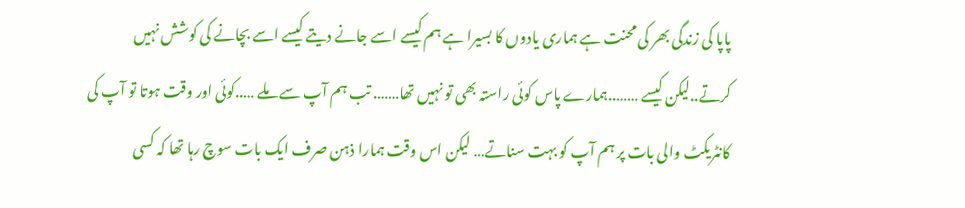پاپا کی زندگی بھر کی محنت ہے ہماری یادوں کا بسیرا ہے ہم کیسے اسے جانے دیتے کیسے اسے بچانے کی کوشش نہیں کرتے..لیکن کیسے ……..ہمارے پاس کوئی راستہ بھی تو نہیں تھا……. تب ہم آپ سے ملے …..کوئی اور وقت ہوتا تو آپ کی کانٹریکٹ والی بات پر ہم آپ کو بہت سناتے… لیکن اس وقت ہمارا ذہن صرف ایک بات سوچ رہا تھا کہ کسی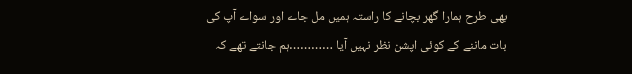بھی طرح ہمارا گھر بچانے کا راستہ ہمیں مل جاے اور سواے آپ کی بات ماننے کے کوئی اپشن نظر نہیں آیا …………ہم جانتے تھے کہ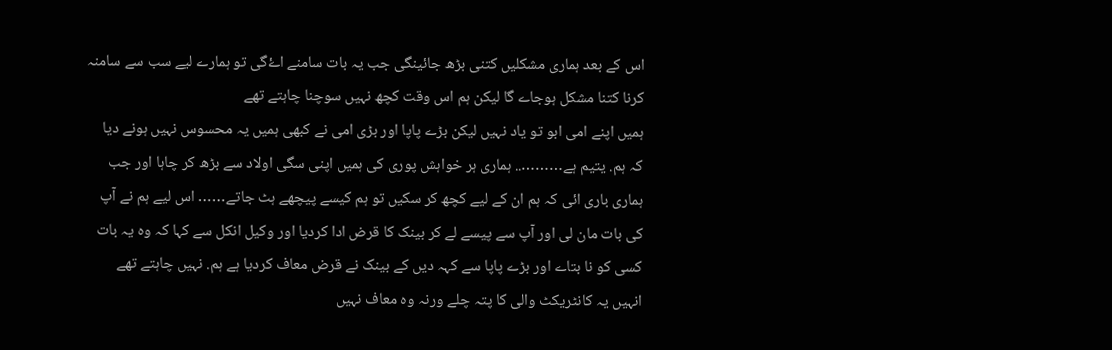اس کے بعد ہماری مشکلیں کتنی بڑھ جائینگی جب یہ بات سامنے اۓگی تو ہمارے لیے سب سے سامنہ کرنا کتنا مشکل ہوجاے گا لیکن ہم اس وقت کچھ نہیں سوچنا چاہتے تھے
ہمیں اپنے امی ابو تو یاد نہیں لیکن بڑے پاپا اور بڑی امی نے کبھی ہمیں یہ محسوس نہیں ہونے دیا کہ ہم. یتیم ہے……….. ہماری ہر خواہش پوری کی ہمیں اپنی سگی اولاد سے بڑھ کر چاہا اور جب ہماری باری ائی کہ ہم ان کے لیے کچھ کر سکیں تو ہم کیسے پیچھے ہٹ جاتے…… اس لیے ہم نے آپ کی بات مان لی اور آپ سے پیسے لے کر بینک کا قرض ادا کردیا اور وکیل انکل سے کہا کہ وہ یہ بات کسی کو نا بتاے اور بڑے پاپا سے کہہ دیں کے بینک نے قرض معاف کردیا ہے ہم. نہیں چاہتے تھے انہیں یہ کانٹریکٹ والی کا پتہ چلے ورنہ وہ معاف نہیں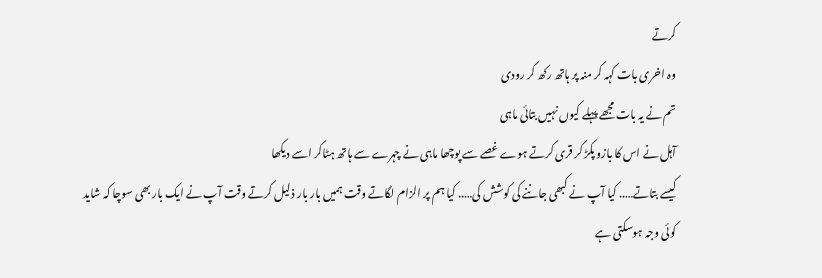کرتے
وہ اخری بات کہہ کر منہ پر ہاتھ رکھ کر رودی
تم نے یہ بات مجھے پہلے کیوں نہیں بتائی ماہی
آہل نے اس کا بازو پکڑ کر قری کرتے ہوے غصے سے پوچھا ماہی نے چہرے سے ہاتھ ہٹاکر اسے دیکھا
کیسے بتاتے….. کیا آپ نے کبھی جاننے کی کوشش کی….. کیا ہم پر الزام لگاتے وقت ہمیں بار بار ذلیل کرتے وقت آپ نے ایک بار بھی سوچا کہ شاید کوئی وجہ ہوسکتی ہے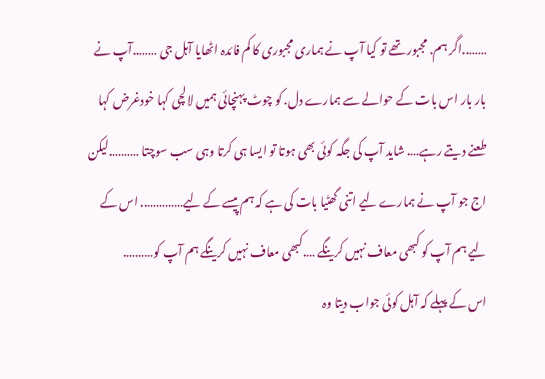……..اگر ہم. مجبور تھے تو کیا آپ نے ہماری مجبوری کا کم فائدہ اٹھایا آہل جی ……..آپ نے بار بار اس بات کے حوالے سے ہمارے دل. کو چوٹ پہنچائی ہمیں لالچی کہا خودغرض کہا طعنے دیتے رہے…. شاید آپ کی جگہ کوئی بھی ہوتا تو ایسا ہی کرتا وہی سب سوچتا ……….لیکن اج جو آپ نے ہمارے لیے اتنی گھٹیا بات کی ہے کہ ہم پیسے کے لیے………….. اس کے لیے ہم آپ کو کبھی معاف نہیں کرینگے ….کبھی معاف نہیں کرینگے ہم آپ کو……….
اس کے پہلے کہ آہل کوئی جواب دیتا وہ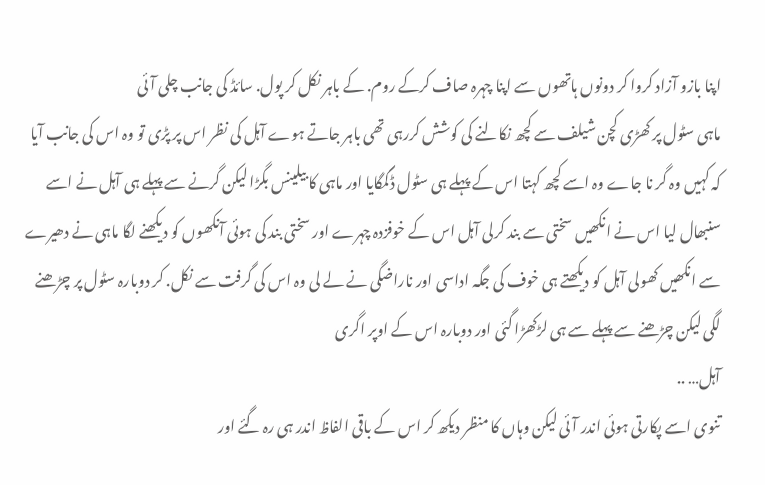اپنا بازو آزاد کروا کر دونوں ہاتھوں سے اپنا چہرہ صاف کرکے روم. کے باہر نکل کر پول. سائڈ کی جانب چلی آئی
ماہی سٹول پر کھڑی کچن شیلف سے کچھ نکالنے کی کوشش کررہی تھی باہر جاتے ہوے آہل کی نظر اس پر پڑی تو وہ اس کی جانب آیا کہ کہیں وہ گر نا جاے وہ اسے کچھ کہتا اس کے پہلے ہی سٹول ڈگمگایا اور ماہی کا بیلینس بگڑا لیکن گرنے سے پہلے ہی آہل نے اسے سنبھال لیا اس نے انکھیں سختی سے بند کرلی آہل اس کے خوفزدہ چہرے اور سختی بند کی ہوئی آنکھوں کو دیکھنے لگا ماہی نے دھیرے سے انکھیں کھولی آہل کو دیکھتے ہی خوف کی جگہ اداسی اور ناراضگی نے لے لی وہ اس کی گرفت سے نکل. کر دوبارہ سٹول پر چڑھنے لگی لیکن چڑھنے سے پہلے سے ہی لڑکھڑا گئی اور دوبارہ اس کے اوپر اگری
آہل… ..
تنوی اسے پکارتی ہوئی اندر آئی لیکن وہاں کا منظر دیکھ کر اس کے باقی الفاظ اندر ہی رہ گئے اور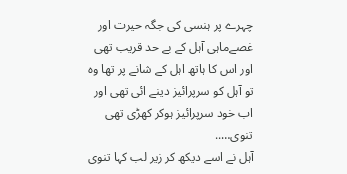چہرے پر ہنسی کی جگہ حیرت اور غصےماہی آہل کے بے حد قریب تھی اور اس کا ہاتھ اہل کے شانے پر تھا وہ تو آہل کو سرپرائیز دینے ائی تھی اور اب خود سرپرائیز ہوکر کھڑی تھی
تنوی…..
آہل نے اسے دیکھ کر زیر لب کہا تنوی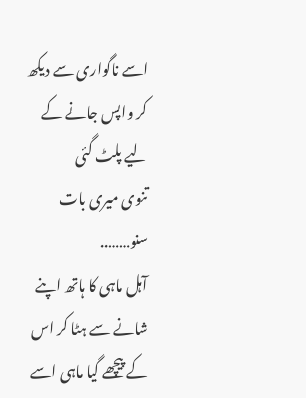اسے ناگواری سے دیکھ کر واپس جانے کے لیے پلٹ گئی
تنوی میری بات سنو……..
آہل ماہی کا ہاتھ اپنے شانے سے ہٹا کر اس کے پیچھے گیا ماہی اسے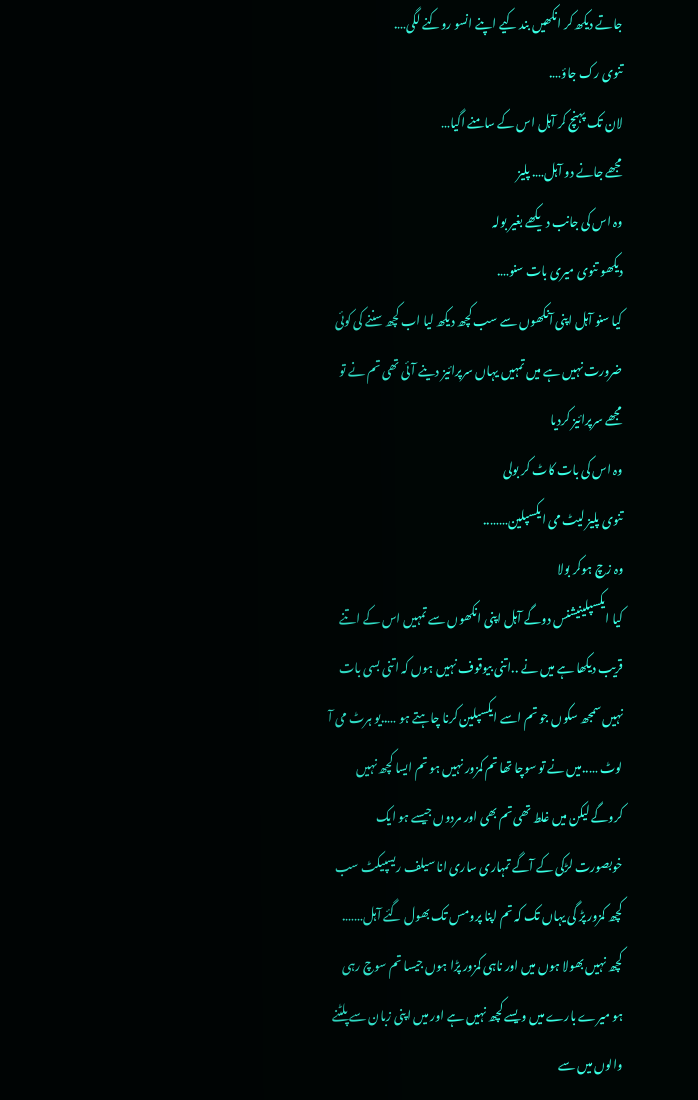جاتے دیکھ کر انکھیں بند کیے اپنے انسو روکنے لگی….
تنوی رک جاؤ….
لان تک پہنچ کر آہل اس کے سامنے اگیا…
مجھے جانے دو آہل…. پلیز
وہ اس کی جانب دیکھے بغیر بولہ
دیکھو تنوی میری بات سنو….
کیا سنو آہل اپنی آنکھوں سے سب کچھ دیکھ لیا اب کچھ سننے کی کوئی ضرورت نہیں ہے میں تمہیں یہاں سرپرائیز دینے آئی تھی تم نے تو مجھے سرپرائیز کردیا
وہ اس کی بات کاٹ کر بولی
تنوی پلیز لیٹ می ایکسپلین……..
وہ زچ ہوکر بولا
کیا ایکسپلینیشنس دوگے آہل اپنی انکھوں سے تمہیں اس کے اتنے قریب دیکھا ہے میں نے ..اتنی بیوقوف نہیں ہوں کہ اتنی بسی بات نہیں سمجھ سکوں جو تم اسے ایکسپلین کرنا چاہتے ہو …..یو ہرٹ می آ لوٹ …..میں نے تو سوچا تھا تم کمزور نہیں ہو تم ایسا کچھ نہیں کروگے لیکن میں غلط تھی تم بھی اور مردوں جیسے ہو ایک خوبصورت لڑکی کے آگے تمہاری ساری انا سیلف ریسپیکٹ سب کچھ کمزور پڑ گی یہاں تک کہ تم اپنا پرومس تک بھول گئے آہل…….
کچھ نہیں بھولا ہوں میں اور ناہی کمزور پڑا ہوں جیسا تم سوچ رہی ہو میرے بارے میں ویسے کچھ نہیں ہے اور میں اپنی زبان سے پلٹنے والوں میں سے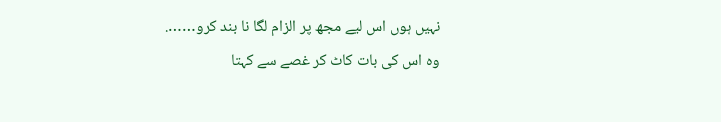نہیں ہوں اس لیے مجھ پر الزام لگا نا بند کرو…….
وہ اس کی بات کاٹ کر غصے سے کہتا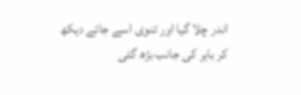اندر چلا گیا اور تنوی اسے جاتے دیکھ کر باہر کی جانب بڑھ گئی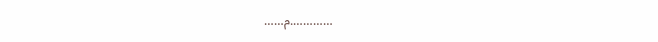………….م……